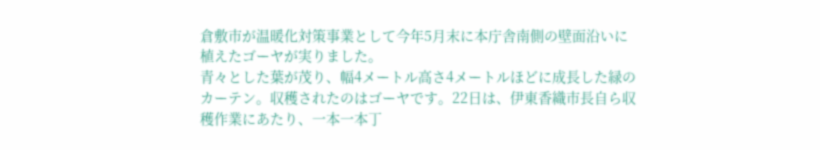倉敷市が温暖化対策事業として今年5月末に本庁舎南側の壁面沿いに植えたゴーヤが実りました。
青々とした葉が茂り、幅4メートル高さ4メートルほどに成長した緑のカーテン。収穫されたのはゴーヤです。22日は、伊東香織市長自ら収穫作業にあたり、一本一本丁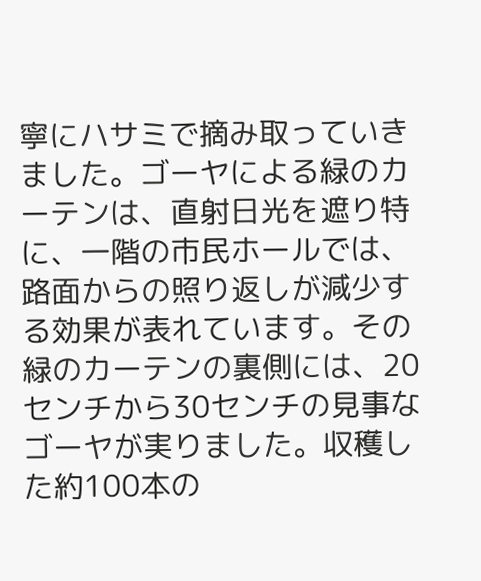寧にハサミで摘み取っていきました。ゴーヤによる緑のカーテンは、直射日光を遮り特に、一階の市民ホールでは、路面からの照り返しが減少する効果が表れています。その緑のカーテンの裏側には、20センチから30センチの見事なゴーヤが実りました。収穫した約100本の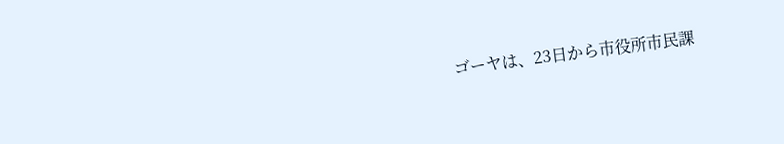ゴーヤは、23日から市役所市民課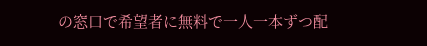の窓口で希望者に無料で一人一本ずつ配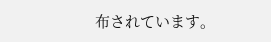布されています。